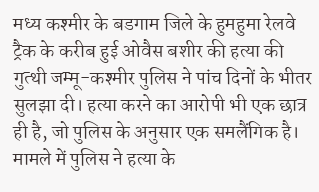मध्य कश्मीर के बडगाम जिले के हुमहुमा रेलवे ट्रैक के करीब हुई ओवैस बशीर की हत्या की गुत्थी जम्मू-कश्मीर पुलिस ने पांच दिनों के भीतर सुलझा दी। हत्या करने का आरोपी भी एक छात्र ही है, जो पुलिस के अनुसार एक समलैंगिक है।
मामले में पुलिस ने हत्या के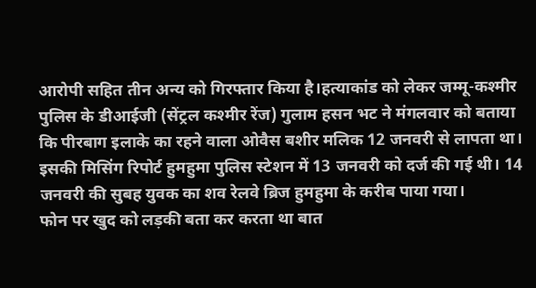आरोपी सहित तीन अन्य को गिरफ्तार किया है।हत्याकांड को लेकर जम्मू-कश्मीर पुलिस के डीआईजी (सेंट्रल कश्मीर रेंज) गुलाम हसन भट ने मंगलवार को बताया कि पीरबाग इलाके का रहने वाला ओवैस बशीर मलिक 12 जनवरी से लापता था।
इसकी मिसिंग रिपोर्ट हुमहुमा पुलिस स्टेशन में 13 जनवरी को दर्ज की गई थी। 14 जनवरी की सुबह युवक का शव रेलवे ब्रिज हुमहुमा के करीब पाया गया।
फोन पर खुद को लड़की बता कर करता था बात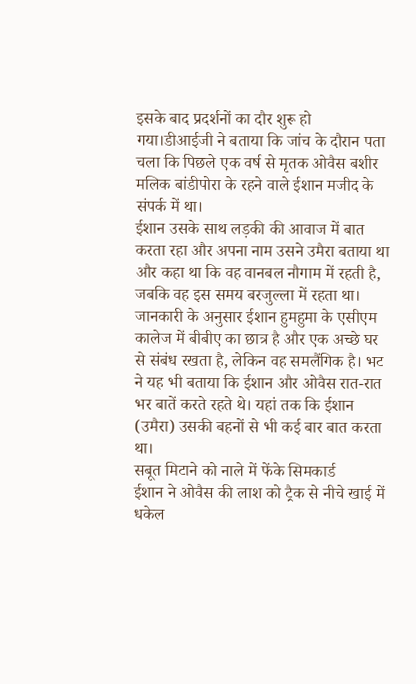इसके बाद प्रदर्शनों का दौर शुरू हो गया।डीआईजी ने बताया कि जांच के दौरान पता चला कि पिछले एक वर्ष से मृतक ओवैस बशीर मलिक बांडीपोरा के रहने वाले ईशान मजीद के संपर्क में था।
ईशान उसके साथ लड़की की आवाज में बात करता रहा और अपना नाम उसने उमैरा बताया था और कहा था कि वह वानबल नौगाम में रहती है, जबकि वह इस समय बरजुल्ला में रहता था।
जानकारी के अनुसार ईशान हुमहुमा के एसीएम कालेज में बीबीए का छात्र है और एक अच्छे घर से संबंध रखता है, लेकिन वह समलैंगिक है। भट ने यह भी बताया कि ईशान और ओवैस रात-रात भर बातें करते रहते थे। यहां तक कि ईशान (उमैरा) उसकी बहनों से भी कई बार बात करता था।
सबूत मिटाने को नाले में फेंके सिमकार्ड
ईशान ने ओवैस की लाश को ट्रैक से नीचे खाई में धकेल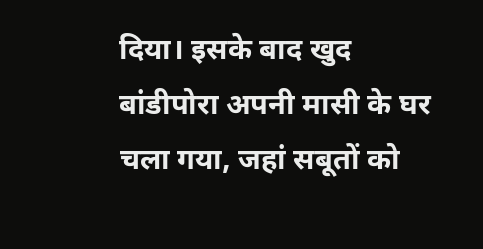दिया। इसके बाद खुद बांडीपोरा अपनी मासी के घर चला गया, जहां सबूतों को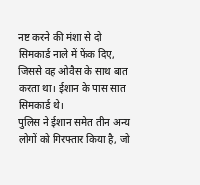नष्ट करने की मंशा से दो सिमकार्ड नाले में फेंक दिए, जिससे वह ओवैस के साथ बात करता था। ईशान के पास सात सिमकार्ड थे।
पुलिस ने ईशान समेत तीन अन्य लोगों को गिरफ्तार किया है, जो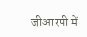जीआरपी में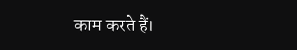काम करते हैं।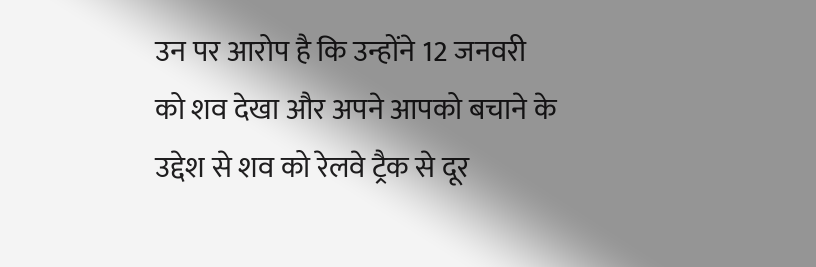उन पर आरोप है कि उन्होंने 12 जनवरी को शव देखा और अपने आपको बचाने के उद्देश से शव को रेलवे ट्रैक से दूर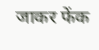जाकर फेंक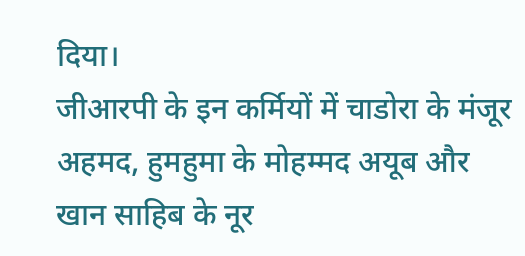दिया।
जीआरपी के इन कर्मियों में चाडोरा के मंजूर अहमद, हुमहुमा के मोहम्मद अयूब और खान साहिब के नूर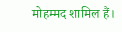मोहम्मद शामिल हैं।